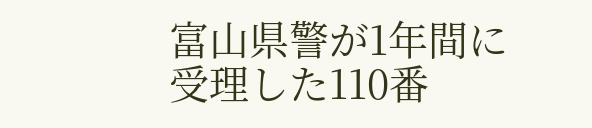富山県警が1年間に受理した110番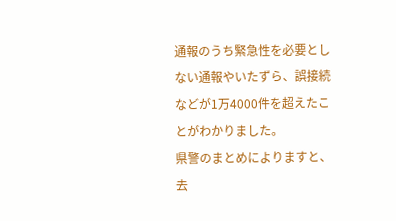通報のうち緊急性を必要としない通報やいたずら、誤接続などが1万4000件を超えたことがわかりました。
県警のまとめによりますと、去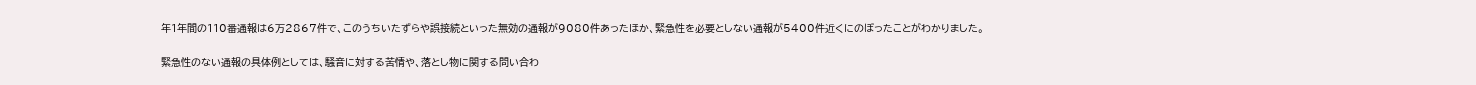年1年間の110番通報は6万2867件で、このうちいたずらや誤接続といった無効の通報が9080件あったほか、緊急性を必要としない通報が5400件近くにのぼったことがわかりました。

緊急性のない通報の具体例としては、騒音に対する苦情や、落とし物に関する問い合わ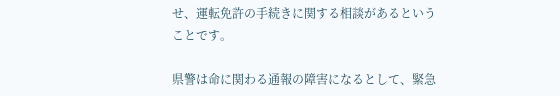せ、運転免許の手続きに関する相談があるということです。

県警は命に関わる通報の障害になるとして、緊急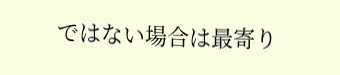ではない場合は最寄り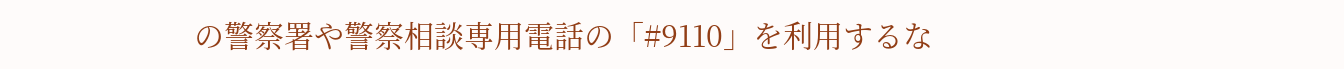の警察署や警察相談専用電話の「#9110」を利用するな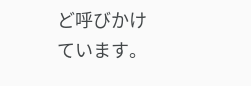ど呼びかけています。